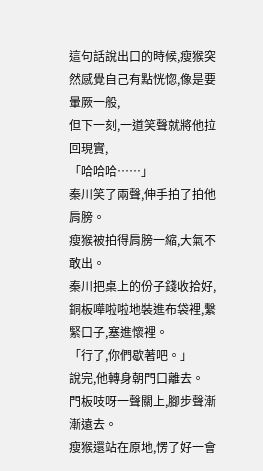這句話說出口的時候,瘦猴突然感覺自己有點恍惚,像是要暈厥一般,
但下一刻,一道笑聲就將他拉回現實,
「哈哈哈……」
秦川笑了兩聲,伸手拍了拍他肩膀。
瘦猴被拍得肩膀一縮,大氣不敢出。
秦川把桌上的份子錢收拾好,銅板嘩啦啦地裝進布袋裡,繫緊口子,塞進懷裡。
「行了,你們歇著吧。」
說完,他轉身朝門口離去。
門板吱呀一聲關上,腳步聲漸漸遠去。
瘦猴還站在原地,愣了好一會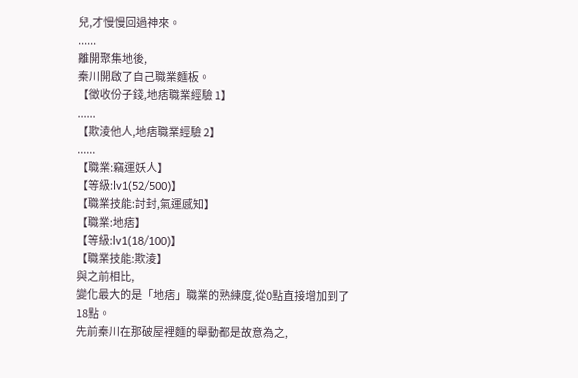兒,才慢慢回過神來。
......
離開聚集地後,
秦川開啟了自己職業麵板。
【徵收份子錢,地痞職業經驗 1】
......
【欺淩他人,地痞職業經驗 2】
......
【職業:竊運妖人】
【等級:lv1(52/500)】
【職業技能:討封,氣運感知】
【職業:地痞】
【等級:lv1(18/100)】
【職業技能:欺淩】
與之前相比,
變化最大的是「地痞」職業的熟練度,從0點直接增加到了18點。
先前秦川在那破屋裡麵的舉動都是故意為之,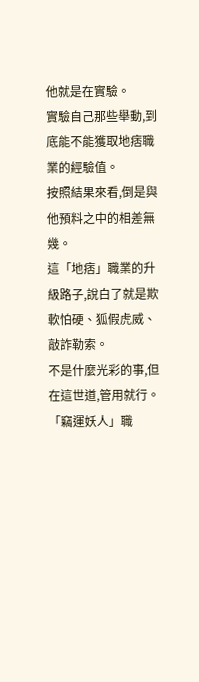他就是在實驗。
實驗自己那些舉動,到底能不能獲取地痞職業的經驗值。
按照結果來看,倒是與他預料之中的相差無幾。
這「地痞」職業的升級路子,說白了就是欺軟怕硬、狐假虎威、敲詐勒索。
不是什麼光彩的事,但在這世道,管用就行。
「竊運妖人」職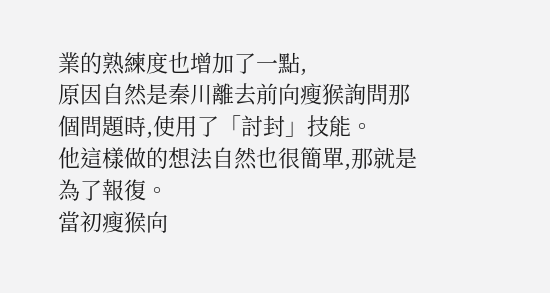業的熟練度也增加了一點,
原因自然是秦川離去前向瘦猴詢問那個問題時,使用了「討封」技能。
他這樣做的想法自然也很簡單,那就是為了報復。
當初瘦猴向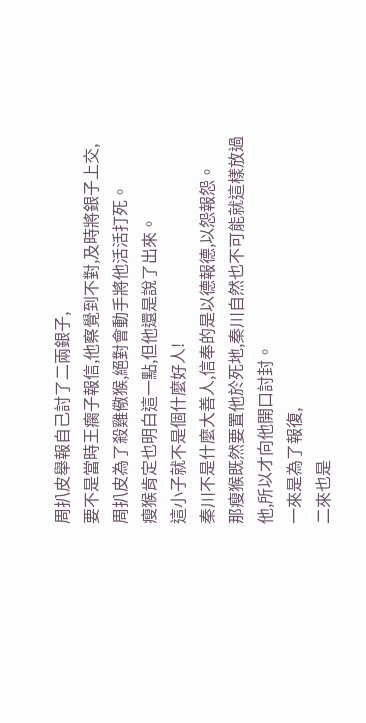周扒皮舉報自己討了二兩銀子,
要不是當時王瘸子報信,他察覺到不對,及時將銀子上交,
周扒皮為了殺雞儆猴,絕對會動手將他活活打死。
瘦猴肯定也明白這一點,但他還是說了出來。
這小子就不是個什麼好人!
秦川不是什麼大善人,信奉的是以德報德,以怨報怨。
那瘦猴既然要置他於死地,秦川自然也不可能就這樣放過他,所以才向他開口討封。
一來是為了報復,
二來也是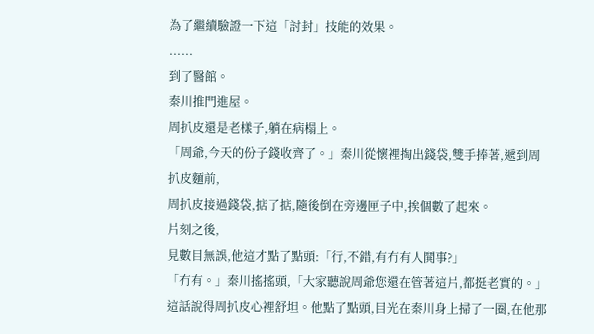為了繼續驗證一下這「討封」技能的效果。
......
到了醫館。
秦川推門進屋。
周扒皮還是老樣子,躺在病榻上。
「周爺,今天的份子錢收齊了。」秦川從懷裡掏出錢袋,雙手捧著,遞到周扒皮麵前,
周扒皮接過錢袋,掂了掂,隨後倒在旁邊匣子中,挨個數了起來。
片刻之後,
見數目無誤,他這才點了點頭:「行,不錯,有冇有人鬨事?」
「冇有。」秦川搖搖頭,「大家聽說周爺您還在管著這片,都挺老實的。」
這話說得周扒皮心裡舒坦。他點了點頭,目光在秦川身上掃了一圈,在他那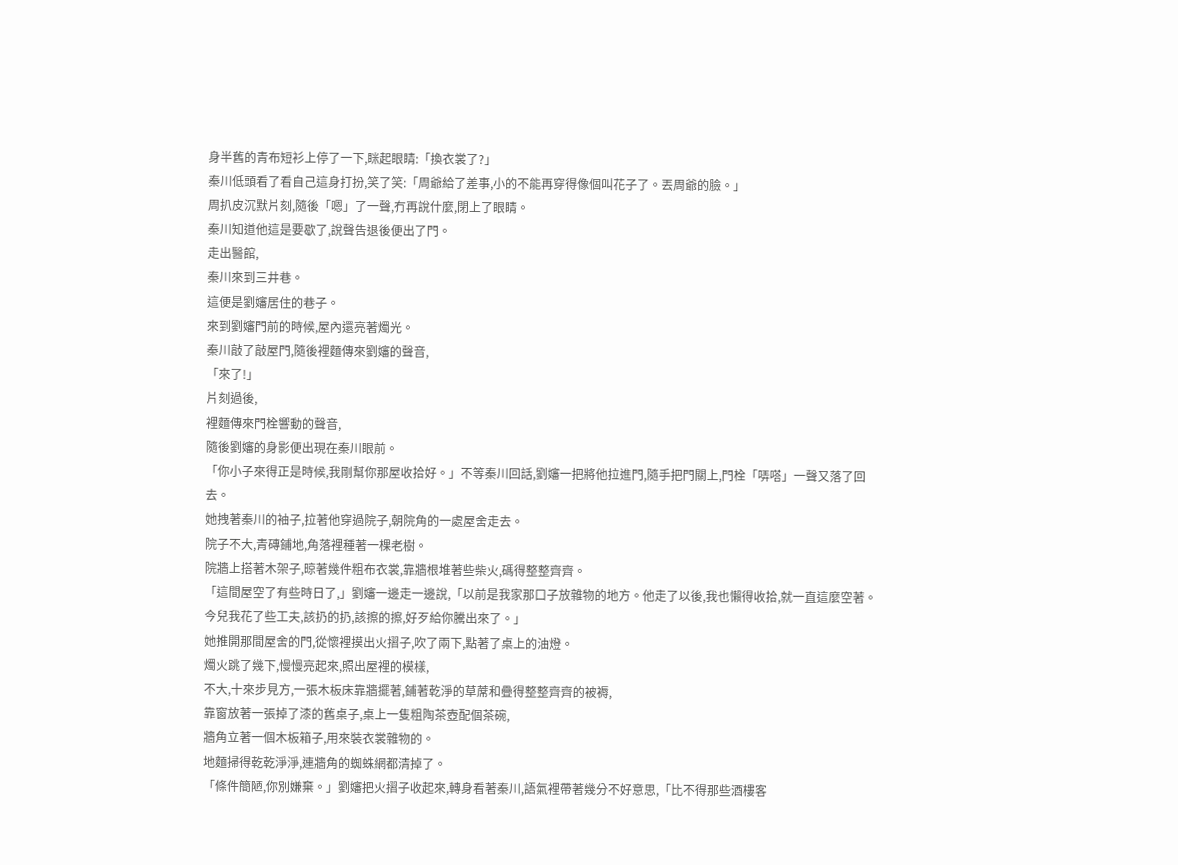身半舊的青布短衫上停了一下,眯起眼睛:「換衣裳了?」
秦川低頭看了看自己這身打扮,笑了笑:「周爺給了差事,小的不能再穿得像個叫花子了。丟周爺的臉。」
周扒皮沉默片刻,隨後「嗯」了一聲,冇再說什麼,閉上了眼睛。
秦川知道他這是要歇了,說聲告退後便出了門。
走出醫館,
秦川來到三井巷。
這便是劉嬸居住的巷子。
來到劉嬸門前的時候,屋內還亮著燭光。
秦川敲了敲屋門,隨後裡麵傳來劉嬸的聲音,
「來了!」
片刻過後,
裡麵傳來門栓響動的聲音,
隨後劉嬸的身影便出現在秦川眼前。
「你小子來得正是時候,我剛幫你那屋收拾好。」不等秦川回話,劉嬸一把將他拉進門,隨手把門關上,門栓「哢嗒」一聲又落了回去。
她拽著秦川的袖子,拉著他穿過院子,朝院角的一處屋舍走去。
院子不大,青磚鋪地,角落裡種著一棵老樹。
院牆上搭著木架子,晾著幾件粗布衣裳,靠牆根堆著些柴火,碼得整整齊齊。
「這間屋空了有些時日了,」劉嬸一邊走一邊說,「以前是我家那口子放雜物的地方。他走了以後,我也懶得收拾,就一直這麼空著。今兒我花了些工夫,該扔的扔,該擦的擦,好歹給你騰出來了。」
她推開那間屋舍的門,從懷裡摸出火摺子,吹了兩下,點著了桌上的油燈。
燭火跳了幾下,慢慢亮起來,照出屋裡的模樣,
不大,十來步見方,一張木板床靠牆擺著,鋪著乾淨的草蓆和疊得整整齊齊的被褥,
靠窗放著一張掉了漆的舊桌子,桌上一隻粗陶茶壺配個茶碗,
牆角立著一個木板箱子,用來裝衣裳雜物的。
地麵掃得乾乾淨淨,連牆角的蜘蛛網都清掉了。
「條件簡陋,你別嫌棄。」劉嬸把火摺子收起來,轉身看著秦川,語氣裡帶著幾分不好意思,「比不得那些酒樓客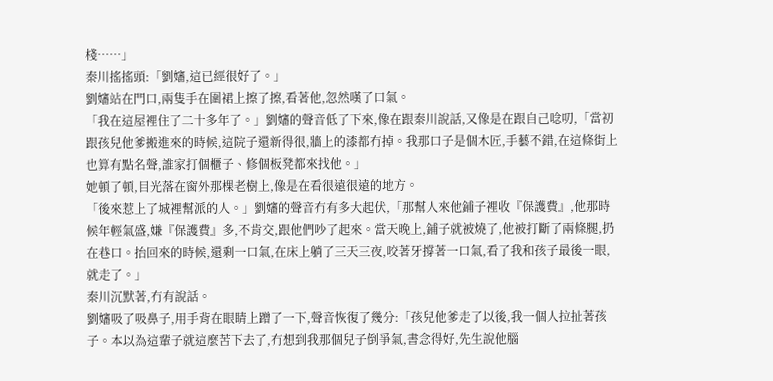棧……」
秦川搖搖頭:「劉嬸,這已經很好了。」
劉嬸站在門口,兩隻手在圍裙上擦了擦,看著他,忽然嘆了口氣。
「我在這屋裡住了二十多年了。」劉嬸的聲音低了下來,像在跟秦川說話,又像是在跟自己唸叨,「當初跟孩兒他爹搬進來的時候,這院子還新得很,牆上的漆都冇掉。我那口子是個木匠,手藝不錯,在這條街上也算有點名聲,誰家打個櫃子、修個板凳都來找他。」
她頓了頓,目光落在窗外那棵老樹上,像是在看很遠很遠的地方。
「後來惹上了城裡幫派的人。」劉嬸的聲音冇有多大起伏,「那幫人來他鋪子裡收『保護費』,他那時候年輕氣盛,嫌『保護費』多,不肯交,跟他們吵了起來。當天晚上,鋪子就被燒了,他被打斷了兩條腿,扔在巷口。抬回來的時候,還剩一口氣,在床上躺了三天三夜,咬著牙撐著一口氣,看了我和孩子最後一眼,就走了。」
秦川沉默著,冇有說話。
劉嬸吸了吸鼻子,用手背在眼睛上蹭了一下,聲音恢復了幾分:「孩兒他爹走了以後,我一個人拉扯著孩子。本以為這輩子就這麼苦下去了,冇想到我那個兒子倒爭氣,書念得好,先生說他腦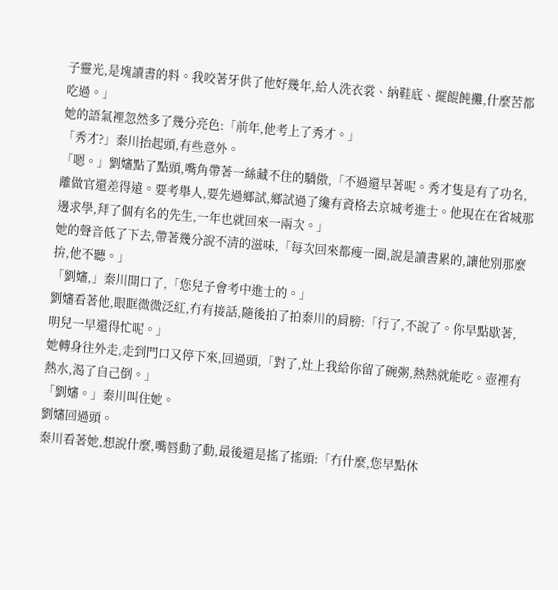子靈光,是塊讀書的料。我咬著牙供了他好幾年,給人洗衣裳、納鞋底、擺餛飩攤,什麼苦都吃過。」
她的語氣裡忽然多了幾分亮色:「前年,他考上了秀才。」
「秀才?」秦川抬起頭,有些意外。
「嗯。」劉嬸點了點頭,嘴角帶著一絲藏不住的驕傲,「不過還早著呢。秀才隻是有了功名,離做官還差得遠。要考舉人,要先過鄉試,鄉試過了纔有資格去京城考進士。他現在在省城那邊求學,拜了個有名的先生,一年也就回來一兩次。」
她的聲音低了下去,帶著幾分說不清的滋味,「每次回來都瘦一圈,說是讀書累的,讓他別那麼拚,他不聽。」
「劉嬸,」秦川開口了,「您兒子會考中進士的。」
劉嬸看著他,眼眶微微泛紅,冇有接話,隨後拍了拍秦川的肩膀:「行了,不說了。你早點歇著,明兒一早還得忙呢。」
她轉身往外走,走到門口又停下來,回過頭,「對了,灶上我給你留了碗粥,熱熱就能吃。壺裡有熱水,渴了自己倒。」
「劉嬸。」秦川叫住她。
劉嬸回過頭。
秦川看著她,想說什麼,嘴唇動了動,最後還是搖了搖頭:「冇什麼,您早點休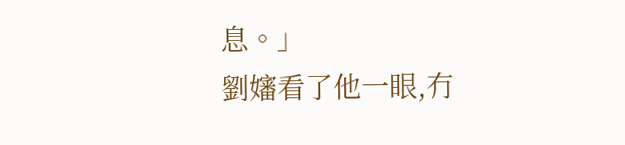息。」
劉嬸看了他一眼,冇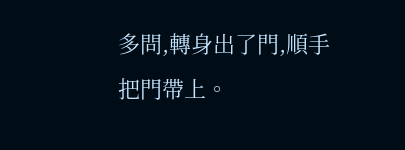多問,轉身出了門,順手把門帶上。